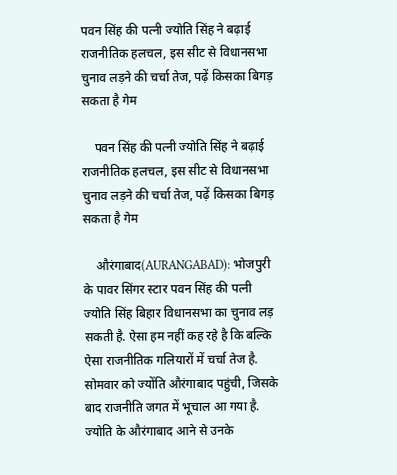पवन सिंह की पत्नी ज्योति सिंह ने बढ़ाई राजनीतिक हलचल, इस सीट से विधानसभा चुनाव लड़ने की चर्चा तेज, पढ़ें किसका बिगड़ सकता है गेम

    पवन सिंह की पत्नी ज्योति सिंह ने बढ़ाई राजनीतिक हलचल, इस सीट से विधानसभा चुनाव लड़ने की चर्चा तेज, पढ़ें किसका बिगड़ सकता है गेम

    औरंगाबाद(AURANGABAD): भोजपुरी के पावर सिंगर स्टार पवन सिंह की पत्नी ज्योति सिंह बिहार विधानसभा का चुनाव लड़ सकती है. ऐसा हम नहीं कह रहे है कि बल्कि ऐसा राजनीतिक गलियारों में चर्चा तेज है. सोमवार को ज्योंति औरंगाबाद पहुंची, जिसके बाद राजनीति जगत में भूचाल आ गया है. ज्योति के औरंगाबाद आने से उनके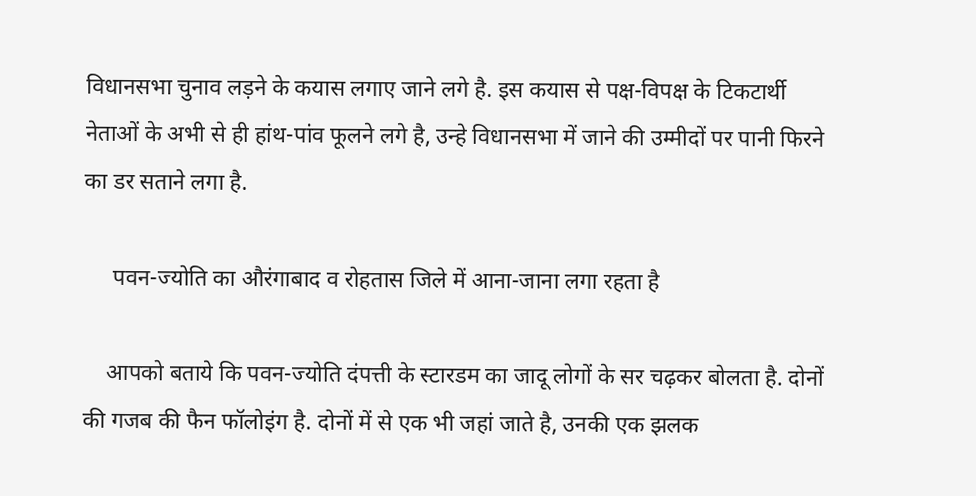विधानसभा चुनाव लड़ने के कयास लगाए जाने लगे है. इस कयास से पक्ष-विपक्ष के टिकटार्थी नेताओं के अभी से ही हांथ-पांव फूलने लगे है, उन्हे विधानसभा में जाने की उम्मीदों पर पानी फिरने का डर सताने लगा है.

     पवन-ज्योति का औरंगाबाद व रोहतास जिले में आना-जाना लगा रहता है

    आपको बताये कि पवन-ज्योति दंपत्ती के स्टारडम का जादू लोगों के सर चढ़कर बोलता है. दोनों की गजब की फैन फॉलोइंग है. दोनों में से एक भी जहां जाते है, उनकी एक झलक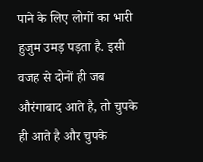पाने के लिए लोगों का भारी हुजुम उमड़ पड़ता है. इसी वजह से दोनों ही जब औरंगाबाद आते है, तो चुपके ही आते है और चुपके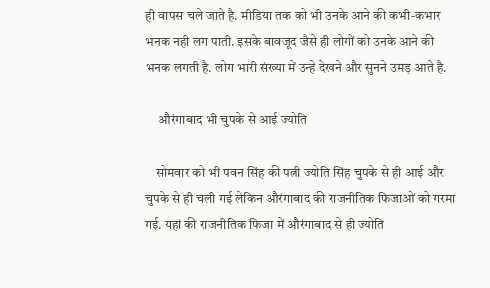ही वापस चले जाते है. मीडिया तक को भी उनके आने की कभी-कभार भनक नही लग पाती. इसके बावजूद जैसे ही लोगों को उनके आने की भनक लगती है. लोग भारी संख्या में उन्हे देखने और सुनने उमड़ आते है.

     औरंगाबाद भी चुपके से आई ज्योति

    सोमवार को भी पवन सिंह की पत्नी ज्योति सिंह चुपके से ही आई और चुपके से ही चली गई लेकिन औरंगाबाद की राजनीतिक फिजाओं को गरमा गई. यहां की राजनीतिक फिजा में औरंगाबाद से ही ज्योति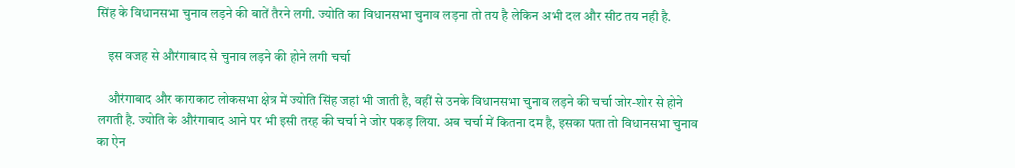सिंह के विधानसभा चुनाव लड़ने की बातें तैरने लगी. ज्योति का विधानसभा चुनाव लड़ना तो तय है लेकिन अभी दल और सीट तय नही है.

    इस वजह से औरंगाबाद से चुनाव लड़ने की होने लगी चर्चा

    औरंगाबाद और काराकाट लोकसभा क्षेत्र में ज्योति सिंह जहां भी जाती है, वहीं से उनके विधानसभा चुनाव लड़ने की चर्चा जोर-शोर से होने लगती है. ज्योति के औरंगाबाद आने पर भी इसी तरह की चर्चा ने जोर पकड़ लिया. अब चर्चा में कितना दम है, इसका पता तो विधानसभा चुनाव का ऐन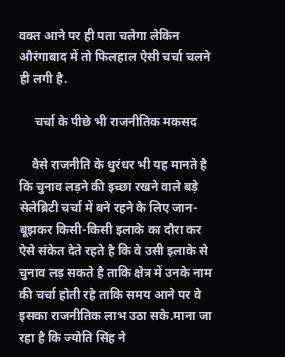वक्त आने पर ही पता चलेगा लेकिन औरंगाबाद में तो फिलहाल ऐसी चर्चा चलने ही लगी है.

     चर्चा के पीछे भी राजनीतिक मकसद

    वैसे राजनीति के धुरंधर भी यह मानते है कि चुनाव लड़ने की इच्छा रखने वाले बड़े सेलेब्रिटी चर्चा में बने रहने के लिए जान-बूझकर किसी-किसी इलाके का दौरा कर ऐसे संकेत देते रहते है कि वे उसी इलाके से चुनाव लड़ सकते है ताकि क्षेत्र में उनके नाम की चर्चा होती रहे ताकि समय आने पर वे इसका राजनीतिक लाभ उठा सके.माना जा रहा है कि ज्योति सिंह ने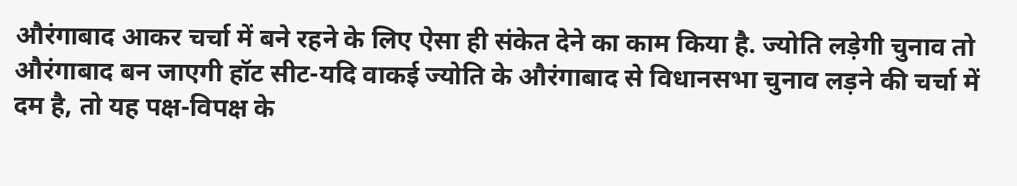औरंगाबाद आकर चर्चा में बने रहने के लिए ऐसा ही संकेत देने का काम किया है. ज्योति लड़ेगी चुनाव तो औरंगाबाद बन जाएगी हॉट सीट-यदि वाकई ज्योति के औरंगाबाद से विधानसभा चुनाव लड़ने की चर्चा में दम है, तो यह पक्ष-विपक्ष के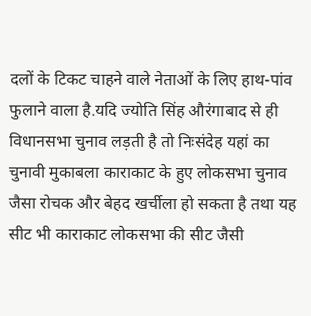दलों के टिकट चाहने वाले नेताओं के लिए हाथ-पांव फुलाने वाला है.यदि ज्योति सिंह औरंगाबाद से ही विधानसभा चुनाव लड़ती है तो निःसंदेह यहां का चुनावी मुकाबला काराकाट के हुए लोकसभा चुनाव जैसा रोचक और बेहद खर्चीला हो सकता है तथा यह सीट भी काराकाट लोकसभा की सीट जैसी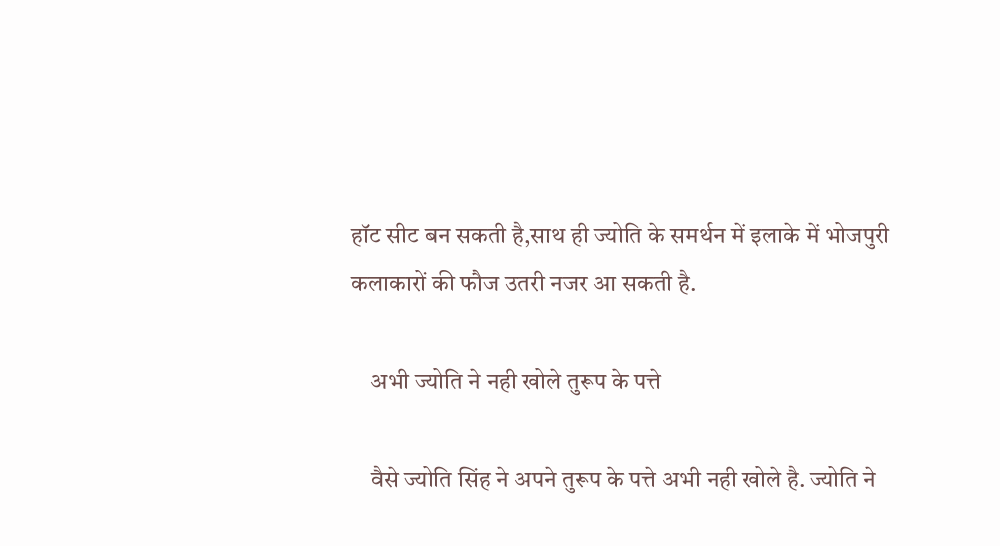हॉट सीट बन सकती है,साथ ही ज्योति के समर्थन में इलाके में भोजपुरी कलाकारों की फौज उतरी नजर आ सकती है.

    अभी ज्योति ने नही खोले तुरूप के पत्ते

    वैसे ज्योति सिंह ने अपने तुरूप के पत्ते अभी नही खोले है. ज्योति ने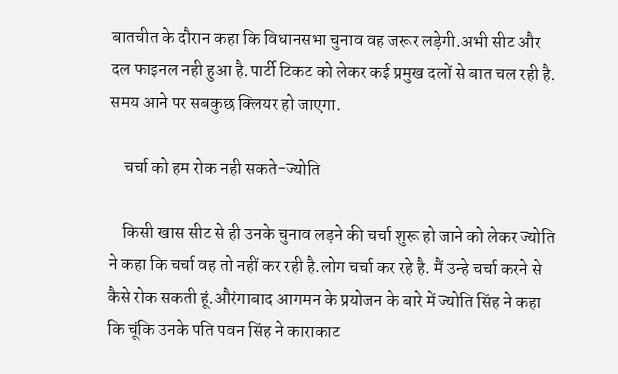बातचीत के दौरान कहा कि विधानसभा चुनाव वह जरूर लड़ेगी.अभी सीट और दल फाइनल नही हुआ है.पार्टी टिकट को लेकर कई प्रमुख दलों से बात चल रही है. समय आने पर सबकुछ क्लियर हो जाएगा.

    चर्चा को हम रोक नही सकते-ज्योति

    किसी खास सीट से ही उनके चुनाव लड़ने की चर्चा शुरू हो जाने को लेकर ज्योति ने कहा कि चर्चा वह तो नहीं कर रही है.लोग चर्चा कर रहे है. मैं उन्हे चर्चा करने से कैसे रोक सकती हूं.औरंगाबाद आगमन के प्रयोजन के बारे में ज्योति सिंह ने कहा कि चूंकि उनके पति पवन सिंह ने काराकाट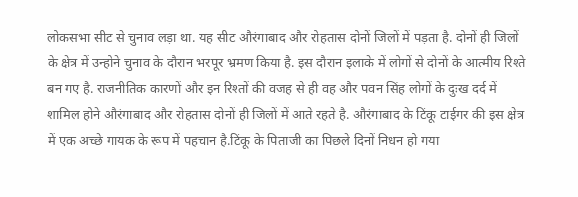लोकसभा सीट से चुनाव लड़ा था. यह सीट औरंगाबाद और रोहतास दोनों जिलों में पड़ता है. दोनों ही जिलों के क्षेत्र में उन्होने चुनाव के दौरान भरपूर भ्रमण किया है. इस दौरान इलाके में लोगों से दोनों के आत्मीय रिश्ते बन गए है. राजनीतिक कारणों और इन रिश्तों की वजह से ही वह और पवन सिंह लोगों के दुःख दर्द में शामिल होने औरंगाबाद और रोहतास दोनों ही जिलों में आते रहते है. औरंगाबाद के टिंकू टाईगर की इस क्षेत्र में एक अच्छे गायक के रूप में पहचान है.टिंकू के पिताजी का पिछले दिनों निधन हो गया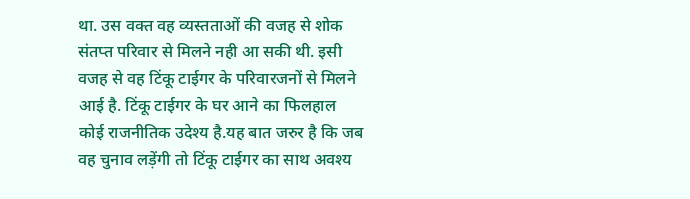था. उस वक्त वह व्यस्तताओं की वजह से शोक संतप्त परिवार से मिलने नही आ सकी थी. इसी वजह से वह टिंकू टाईगर के परिवारजनों से मिलने आई है. टिंकू टाईगर के घर आने का फिलहाल कोई राजनीतिक उदेश्य है.यह बात जरुर है कि जब वह चुनाव लड़ेंगी तो टिंकू टाईगर का साथ अवश्य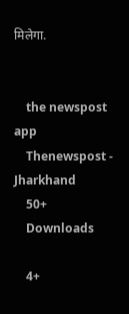मिलेगा.


    the newspost app
    Thenewspost - Jharkhand
    50+
    Downloads

    4+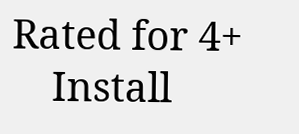Rated for 4+
    Install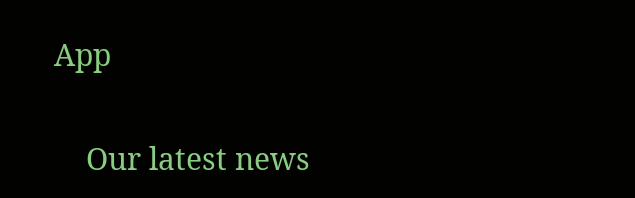App

    Our latest news